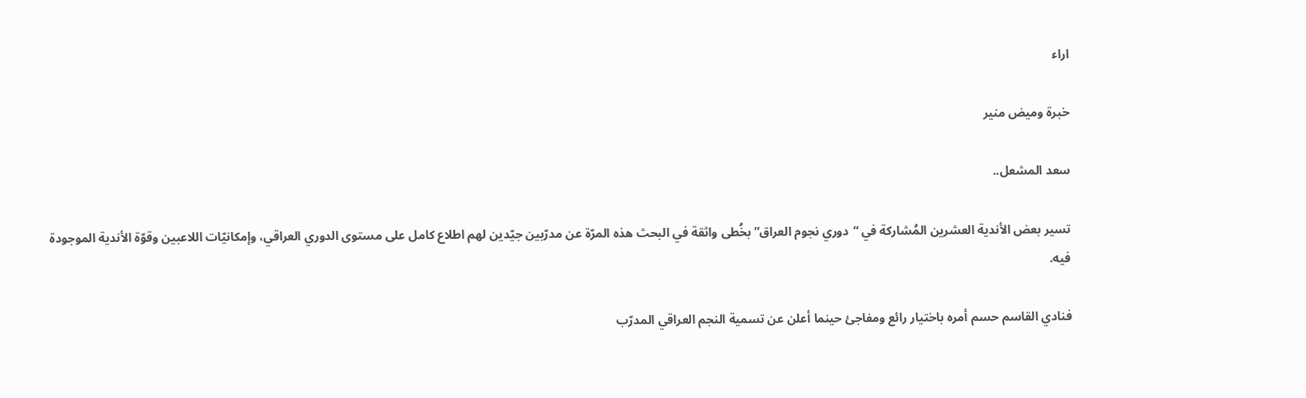اراء

خبرة وميض منير

سعد المشعل..

تسير بعض الأندية العشرين المُشاركة في “دوري نجوم العراق” بخُطى واثقة في البحث هذه المرّة عن مدرّبين جيّدين لهم اطلاع كامل على مستوى الدوري العراقي، وإمكانيّات اللاعبين وقوّة الأندية الموجودة فيه.

فنادي القاسم حسم أمره باختيار رائع ومفاجئ حينما أعلن عن تسمية النجم العراقي المدرّب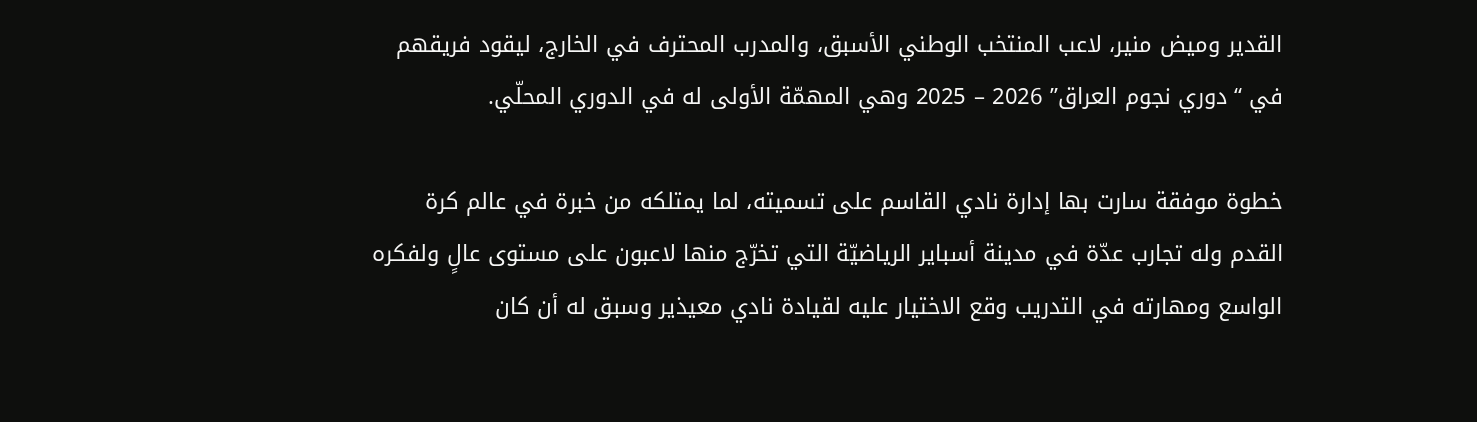القدير وميض منير، لاعب المنتخب الوطني الأسبق، والمدرب المحترف في الخارج، ليقود فريقهم في “دوري نجوم العراق” 2026 – 2025 وهي المهمّة الأولى له في الدوري المحلّي.

خطوة موفقة سارت بها إدارة نادي القاسم على تسميته، لما يمتلكه من خبرة في عالم كرة القدم وله تجارب عدّة في مدينة أسباير الرياضيّة التي تخرّج منها لاعبون على مستوى عالٍ ولفكره الواسع ومهارته في التدريب وقع الاختيار عليه لقيادة نادي معيذير وسبق له أن كان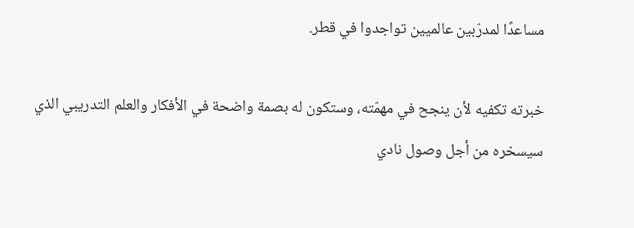مساعدًا لمدرّبين عالميين تواجدوا في قطر.

خبرته تكفيه لأن ينجح في مهمّته، وستكون له بصمة واضحة في الأفكار والعلم التدريبي الذي سيسخره من أجل وصول نادي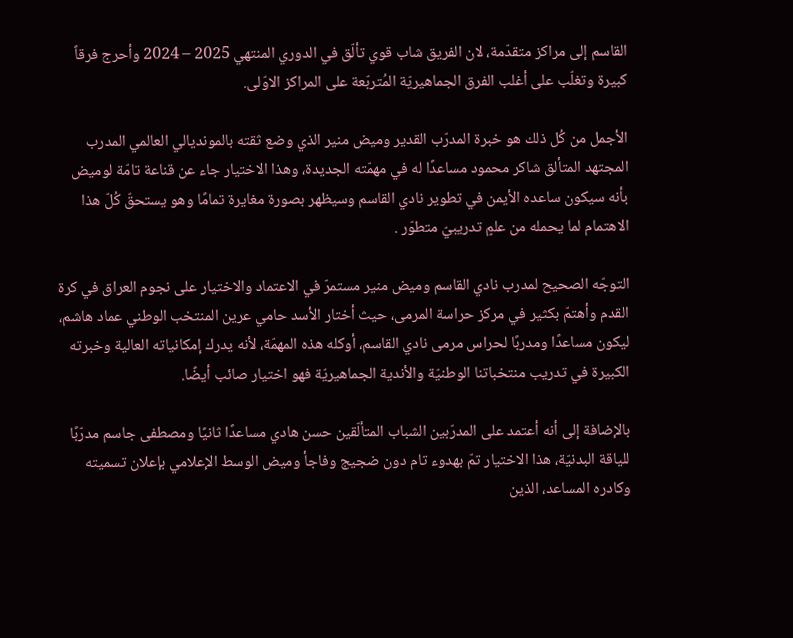القاسم إلى مراكز متقدّمة، لان الفريق شاب قوي تألّق في الدوري المنتهي 2025 – 2024 وأحرج فرقاً كبيرة وتغلّب على أغلب الفرق الجماهيريّة المُتربّعة على المراكز الاوّلى.

الأجمل من كُل ذلك هو خبرة المدرّب القدير وميض منير الذي وضع ثقته بالمونديالي العالمي المدرب المجتهد المتألق شاكر محمود مساعدًا له في مهمّته الجديدة، وهذا الاختيار جاء عن قناعة تامّة لوميض بأنه سيكون ساعده الأيمن في تطوير نادي القاسم وسيظهر بصورة مغايرة تمامًا وهو يستحقّ كُلّ هذا الاهتمام لما يحمله من علمٍ تدريبيّ متطوّر .

التوجّه الصحيح لمدرب نادي القاسم وميض منير مستمرّ في الاعتماد والاختيار على نجوم العراق في كرة القدم وأهتمّ بكثير في مركز حراسة المرمى، حيث أختار الأسد حامي عرين المنتخب الوطني عماد هاشم، ليكون مساعدًا ومدربًا لحراس مرمى نادي القاسم، أوكله هذه المهمّة، لأنه يدرك إمكانياته العالية وخبرته الكبيرة في تدريب منتخباتنا الوطنيّة والأندية الجماهيريّة فهو اختيار صائب أيضًا.

بالإضافة إلى أنه أعتمد على المدرّبين الشباب المتألّقين حسن هادي مساعدًا ثانيًا ومصطفى جاسم مدرّبًا للياقة البدنيّة، هذا الاختيار تمّ بهدوء تام دون ضجيج وفاجأ وميض الوسط الإعلامي بإعلان تسميته وكادره المساعد، الذين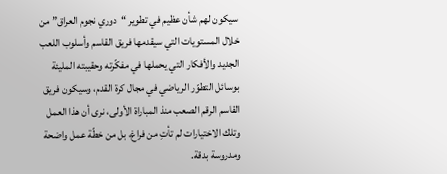سيكون لهم شأن عظيم في تطوير “دوري نجوم العراق” من خلال المستويات التي سيقدمها فريق القاسم وأسلوب اللعب الجديد والأفكار التي يحملها في مفكّرته وحقيبته المليئة بوسائل التطوّر الرياضي في مجال كرة القدم، وسيكون فريق القاسم الرقم الصعب منذ المباراة الأولى، نرى أن هذا العمل وتلك الاختيارات لم تأتِ من فراغ، بل من خطّة عمل واضحة ومدروسة بدقة.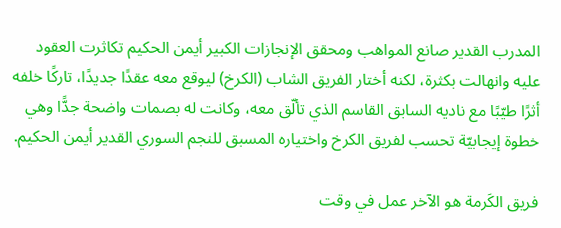المدرب القدير صانع المواهب ومحقق الإنجازات الكبير أيمن الحكيم تكاثرت العقود عليه وانهالت بكثرة، لكنه أختار الفريق الشاب (الكرخ) ليوقع معه عقدًا جديدًا، تاركًا خلفه أثرًا طيّبًا مع ناديه السابق القاسم الذي تألّق معه، وكانت له بصمات واضحة جدًّا وهي خطوة إيجابيّة تحسب لفريق الكرخ واختياره المسبق للنجم السوري القدير أيمن الحكيم.

فريق الكَرمة هو الآخر عمل في وقت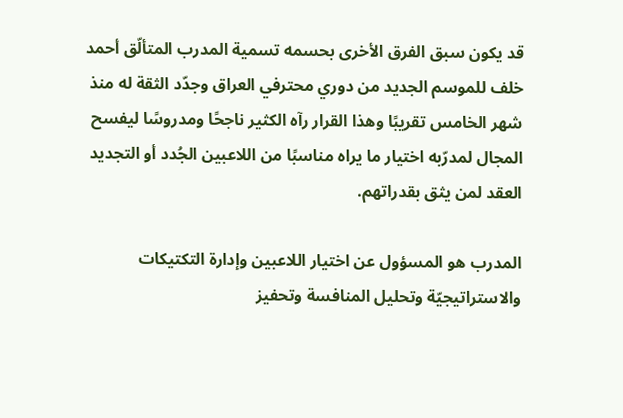قد يكون سبق الفرق الأخرى بحسمه تسمية المدرب المتألّق أحمد خلف للموسم الجديد من دوري محترفي العراق وجدّد الثقة له منذ شهر الخامس تقريبًا وهذا القرار رآه الكثير ناجحًا ومدروسًا ليفسح المجال لمدرّبه اختيار ما يراه مناسبًا من اللاعبين الجُدد أو التجديد العقد لمن يثق بقدراتهم.

المدرب هو المسؤول عن اختيار اللاعبين وإدارة التكتيكات والاستراتيجيّة وتحليل المنافسة وتحفيز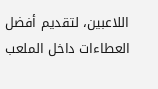اللاعبين، لتقديم أفضل العطاءات داخل الملعب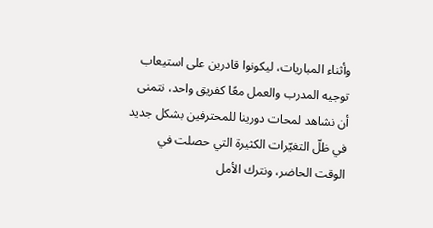وأثناء المباريات، ليكونوا قادرين على استيعاب توجيه المدرب والعمل معًا كفريق واحد، نتمنى أن نشاهد لمحات دورينا للمحترفين بشكل جديد في ظلّ التغيّرات الكثيرة التي حصلت في الوقت الحاضر، ونترك الأمل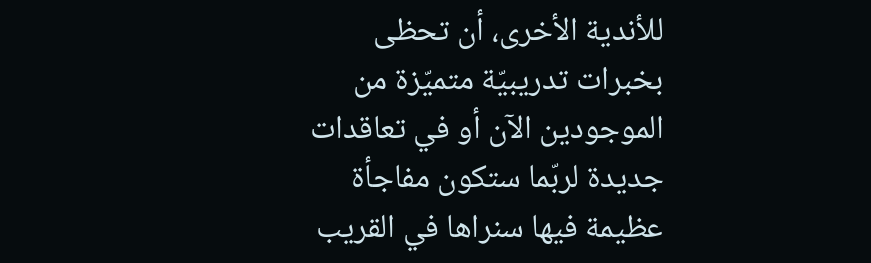للأندية الأخرى، أن تحظى بخبرات تدريبيّة متميّزة من الموجودين الآن أو في تعاقدات جديدة لربّما ستكون مفاجأة عظيمة فيها سنراها في القريب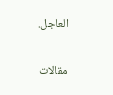العاجل.

مقالات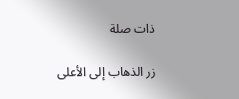ذات صلة

زر الذهاب إلى الأعلى